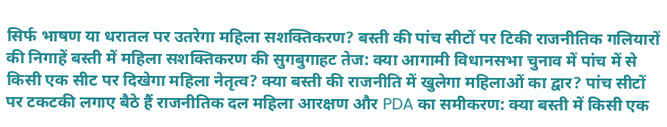सिर्फ भाषण या धरातल पर उतरेगा महिला सशक्तिकरण? बस्ती की पांच सीटों पर टिकी राजनीतिक गलियारों की निगाहें बस्ती में महिला सशक्तिकरण की सुगबुगाहट तेज: क्या आगामी विधानसभा चुनाव में पांच में से किसी एक सीट पर दिखेगा महिला नेतृत्व? क्या बस्ती की राजनीति में खुलेगा महिलाओं का द्वार? पांच सीटों पर टकटकी लगाए बैठे हैं राजनीतिक दल महिला आरक्षण और PDA का समीकरण: क्या बस्ती में किसी एक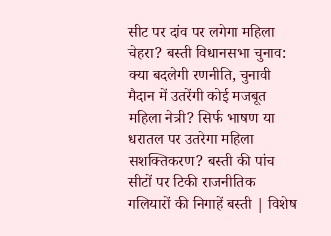सीट पर दांव पर लगेगा महिला चेहरा? बस्ती विधानसभा चुनाव: क्या बदलेगी रणनीति, चुनावी मैदान में उतरेंगी कोई मजबूत महिला नेत्री? सिर्फ भाषण या धरातल पर उतरेगा महिला सशक्तिकरण? बस्ती की पांच सीटों पर टिकी राजनीतिक गलियारों की निगाहें बस्ती | विशेष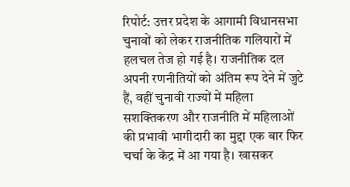रिपोर्ट: उत्तर प्रदेश के आगामी विधानसभा चुनावों को लेकर राजनीतिक गलियारों में हलचल तेज हो गई है। राजनीतिक दल अपनी रणनीतियों को अंतिम रूप देने में जुटे हैं, वहीं चुनावी राज्यों में महिला सशक्तिकरण और राजनीति में महिलाओं की प्रभावी भागीदारी का मुद्दा एक बार फिर चर्चा के केंद्र में आ गया है। खासकर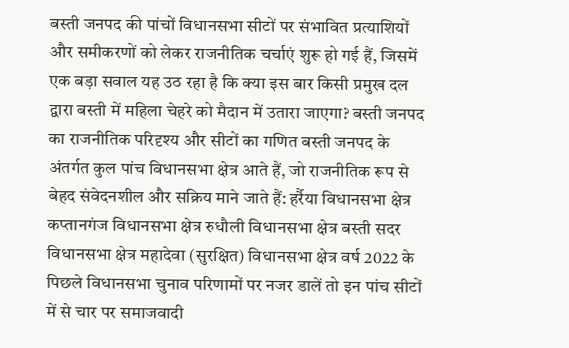बस्ती जनपद की पांचों विधानसभा सीटों पर संभावित प्रत्याशियों और समीकरणों को लेकर राजनीतिक चर्चाएं शुरू हो गई हैं, जिसमें एक बड़ा सवाल यह उठ रहा है कि क्या इस बार किसी प्रमुख दल द्वारा बस्ती में महिला चेहरे को मैदान में उतारा जाएगा? बस्ती जनपद का राजनीतिक परिदृश्य और सीटों का गणित बस्ती जनपद के अंतर्गत कुल पांच विधानसभा क्षेत्र आते हैं, जो राजनीतिक रूप से बेहद संवेदनशील और सक्रिय माने जाते हैं: हर्रैया विधानसभा क्षेत्र कप्तानगंज विधानसभा क्षेत्र रुधौली विधानसभा क्षेत्र बस्ती सदर विधानसभा क्षेत्र महादेवा (सुरक्षित) विधानसभा क्षेत्र वर्ष 2022 के पिछले विधानसभा चुनाव परिणामों पर नजर डालें तो इन पांच सीटों में से चार पर समाजवादी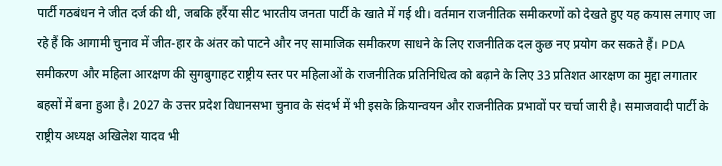पार्टी गठबंधन ने जीत दर्ज की थी, जबकि हर्रैया सीट भारतीय जनता पार्टी के खाते में गई थी। वर्तमान राजनीतिक समीकरणों को देखते हुए यह कयास लगाए जा रहे हैं कि आगामी चुनाव में जीत-हार के अंतर को पाटने और नए सामाजिक समीकरण साधने के लिए राजनीतिक दल कुछ नए प्रयोग कर सकते हैं। PDA समीकरण और महिला आरक्षण की सुगबुगाहट राष्ट्रीय स्तर पर महिलाओं के राजनीतिक प्रतिनिधित्व को बढ़ाने के लिए 33 प्रतिशत आरक्षण का मुद्दा लगातार बहसों में बना हुआ है। 2027 के उत्तर प्रदेश विधानसभा चुनाव के संदर्भ में भी इसके क्रियान्वयन और राजनीतिक प्रभावों पर चर्चा जारी है। समाजवादी पार्टी के राष्ट्रीय अध्यक्ष अखिलेश यादव भी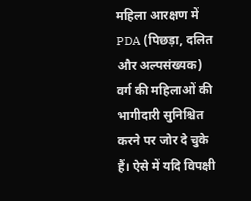महिला आरक्षण में PDA (पिछड़ा, दलित और अल्पसंख्यक) वर्ग की महिलाओं की भागीदारी सुनिश्चित करने पर जोर दे चुके हैं। ऐसे में यदि विपक्षी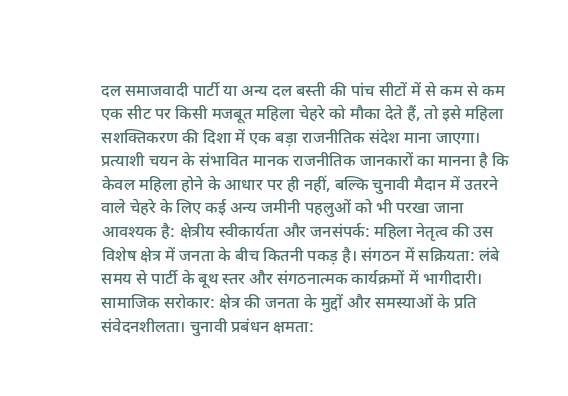दल समाजवादी पार्टी या अन्य दल बस्ती की पांच सीटों में से कम से कम एक सीट पर किसी मजबूत महिला चेहरे को मौका देते हैं, तो इसे महिला सशक्तिकरण की दिशा में एक बड़ा राजनीतिक संदेश माना जाएगा। प्रत्याशी चयन के संभावित मानक राजनीतिक जानकारों का मानना है कि केवल महिला होने के आधार पर ही नहीं, बल्कि चुनावी मैदान में उतरने वाले चेहरे के लिए कई अन्य जमीनी पहलुओं को भी परखा जाना आवश्यक है: क्षेत्रीय स्वीकार्यता और जनसंपर्क: महिला नेतृत्व की उस विशेष क्षेत्र में जनता के बीच कितनी पकड़ है। संगठन में सक्रियता: लंबे समय से पार्टी के बूथ स्तर और संगठनात्मक कार्यक्रमों में भागीदारी। सामाजिक सरोकार: क्षेत्र की जनता के मुद्दों और समस्याओं के प्रति संवेदनशीलता। चुनावी प्रबंधन क्षमता: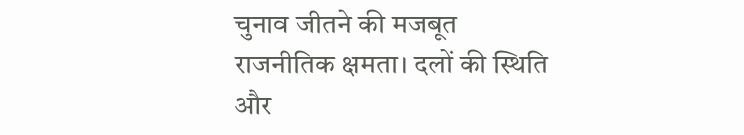चुनाव जीतने की मजबूत राजनीतिक क्षमता। दलों की स्थिति और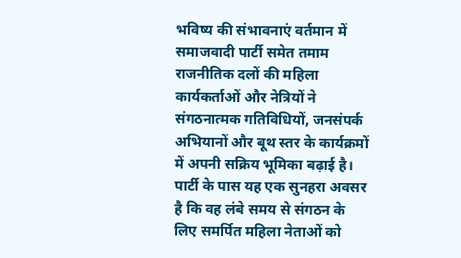भविष्य की संभावनाएं वर्तमान में समाजवादी पार्टी समेत तमाम राजनीतिक दलों की महिला कार्यकर्ताओं और नेत्रियों ने संगठनात्मक गतिविधियों, जनसंपर्क अभियानों और बूथ स्तर के कार्यक्रमों में अपनी सक्रिय भूमिका बढ़ाई है। पार्टी के पास यह एक सुनहरा अवसर है कि वह लंबे समय से संगठन के लिए समर्पित महिला नेताओं को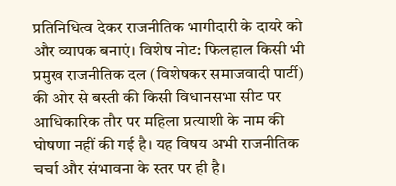प्रतिनिधित्व देकर राजनीतिक भागीदारी के दायरे को और व्यापक बनाएं। विशेष नोट: फिलहाल किसी भी प्रमुख राजनीतिक दल (विशेषकर समाजवादी पार्टी) की ओर से बस्ती की किसी विधानसभा सीट पर आधिकारिक तौर पर महिला प्रत्याशी के नाम की घोषणा नहीं की गई है। यह विषय अभी राजनीतिक चर्चा और संभावना के स्तर पर ही है।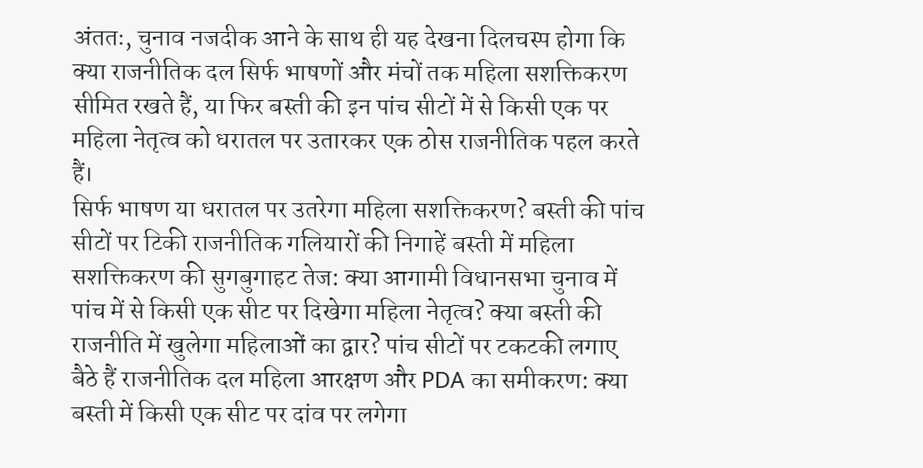अंततः, चुनाव नजदीक आने के साथ ही यह देखना दिलचस्प होगा कि क्या राजनीतिक दल सिर्फ भाषणों और मंचों तक महिला सशक्तिकरण सीमित रखते हैं, या फिर बस्ती की इन पांच सीटों में से किसी एक पर महिला नेतृत्व को धरातल पर उतारकर एक ठोस राजनीतिक पहल करते हैं।
सिर्फ भाषण या धरातल पर उतरेगा महिला सशक्तिकरण? बस्ती की पांच सीटों पर टिकी राजनीतिक गलियारों की निगाहें बस्ती में महिला सशक्तिकरण की सुगबुगाहट तेज: क्या आगामी विधानसभा चुनाव में पांच में से किसी एक सीट पर दिखेगा महिला नेतृत्व? क्या बस्ती की राजनीति में खुलेगा महिलाओं का द्वार? पांच सीटों पर टकटकी लगाए बैठे हैं राजनीतिक दल महिला आरक्षण और PDA का समीकरण: क्या बस्ती में किसी एक सीट पर दांव पर लगेगा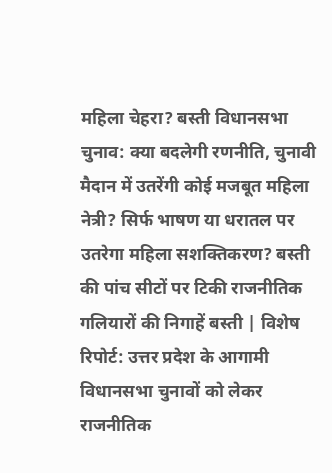महिला चेहरा? बस्ती विधानसभा चुनाव: क्या बदलेगी रणनीति, चुनावी मैदान में उतरेंगी कोई मजबूत महिला नेत्री? सिर्फ भाषण या धरातल पर उतरेगा महिला सशक्तिकरण? बस्ती की पांच सीटों पर टिकी राजनीतिक गलियारों की निगाहें बस्ती | विशेष रिपोर्ट: उत्तर प्रदेश के आगामी विधानसभा चुनावों को लेकर राजनीतिक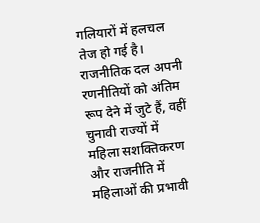गलियारों में हलचल तेज हो गई है। राजनीतिक दल अपनी रणनीतियों को अंतिम रूप देने में जुटे हैं, वहीं चुनावी राज्यों में महिला सशक्तिकरण और राजनीति में महिलाओं की प्रभावी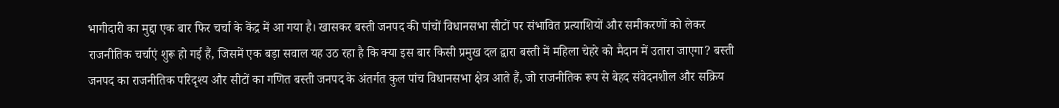भागीदारी का मुद्दा एक बार फिर चर्चा के केंद्र में आ गया है। खासकर बस्ती जनपद की पांचों विधानसभा सीटों पर संभावित प्रत्याशियों और समीकरणों को लेकर राजनीतिक चर्चाएं शुरू हो गई हैं, जिसमें एक बड़ा सवाल यह उठ रहा है कि क्या इस बार किसी प्रमुख दल द्वारा बस्ती में महिला चेहरे को मैदान में उतारा जाएगा? बस्ती जनपद का राजनीतिक परिदृश्य और सीटों का गणित बस्ती जनपद के अंतर्गत कुल पांच विधानसभा क्षेत्र आते हैं, जो राजनीतिक रूप से बेहद संवेदनशील और सक्रिय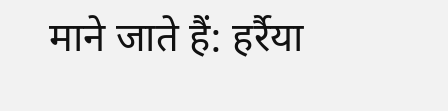माने जाते हैं: हर्रैया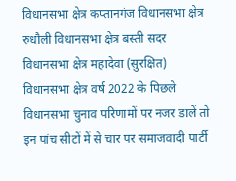विधानसभा क्षेत्र कप्तानगंज विधानसभा क्षेत्र रुधौली विधानसभा क्षेत्र बस्ती सदर विधानसभा क्षेत्र महादेवा (सुरक्षित) विधानसभा क्षेत्र वर्ष 2022 के पिछले विधानसभा चुनाव परिणामों पर नजर डालें तो इन पांच सीटों में से चार पर समाजवादी पार्टी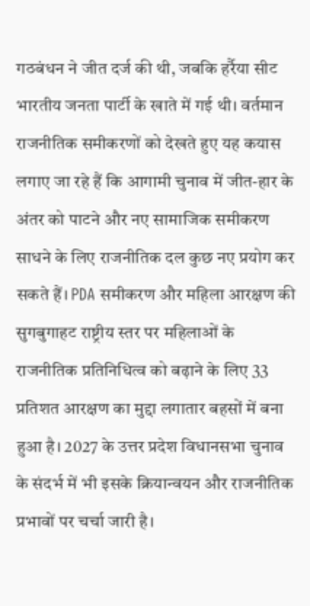गठबंधन ने जीत दर्ज की थी, जबकि हर्रैया सीट भारतीय जनता पार्टी के खाते में गई थी। वर्तमान राजनीतिक समीकरणों को देखते हुए यह कयास लगाए जा रहे हैं कि आगामी चुनाव में जीत-हार के अंतर को पाटने और नए सामाजिक समीकरण साधने के लिए राजनीतिक दल कुछ नए प्रयोग कर सकते हैं। PDA समीकरण और महिला आरक्षण की सुगबुगाहट राष्ट्रीय स्तर पर महिलाओं के राजनीतिक प्रतिनिधित्व को बढ़ाने के लिए 33 प्रतिशत आरक्षण का मुद्दा लगातार बहसों में बना हुआ है। 2027 के उत्तर प्रदेश विधानसभा चुनाव के संदर्भ में भी इसके क्रियान्वयन और राजनीतिक प्रभावों पर चर्चा जारी है।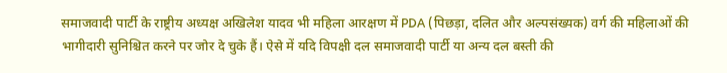समाजवादी पार्टी के राष्ट्रीय अध्यक्ष अखिलेश यादव भी महिला आरक्षण में PDA (पिछड़ा, दलित और अल्पसंख्यक) वर्ग की महिलाओं की भागीदारी सुनिश्चित करने पर जोर दे चुके हैं। ऐसे में यदि विपक्षी दल समाजवादी पार्टी या अन्य दल बस्ती की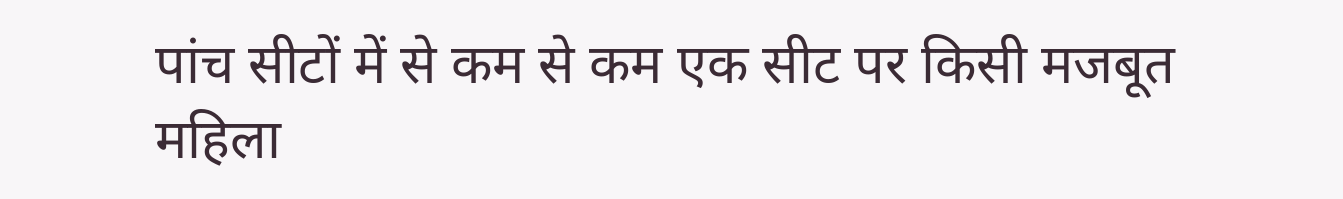पांच सीटों में से कम से कम एक सीट पर किसी मजबूत महिला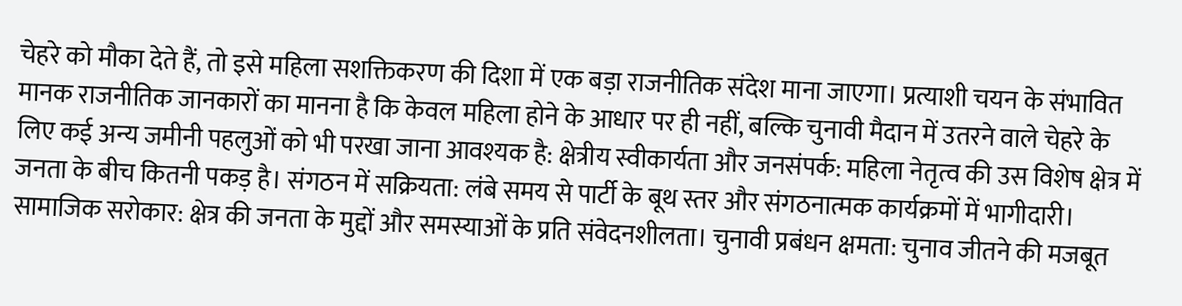चेहरे को मौका देते हैं, तो इसे महिला सशक्तिकरण की दिशा में एक बड़ा राजनीतिक संदेश माना जाएगा। प्रत्याशी चयन के संभावित मानक राजनीतिक जानकारों का मानना है कि केवल महिला होने के आधार पर ही नहीं, बल्कि चुनावी मैदान में उतरने वाले चेहरे के लिए कई अन्य जमीनी पहलुओं को भी परखा जाना आवश्यक है: क्षेत्रीय स्वीकार्यता और जनसंपर्क: महिला नेतृत्व की उस विशेष क्षेत्र में जनता के बीच कितनी पकड़ है। संगठन में सक्रियता: लंबे समय से पार्टी के बूथ स्तर और संगठनात्मक कार्यक्रमों में भागीदारी। सामाजिक सरोकार: क्षेत्र की जनता के मुद्दों और समस्याओं के प्रति संवेदनशीलता। चुनावी प्रबंधन क्षमता: चुनाव जीतने की मजबूत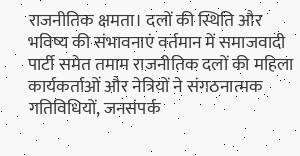राजनीतिक क्षमता। दलों की स्थिति और भविष्य की संभावनाएं वर्तमान में समाजवादी पार्टी समेत तमाम राजनीतिक दलों की महिला कार्यकर्ताओं और नेत्रियों ने संगठनात्मक गतिविधियों, जनसंपर्क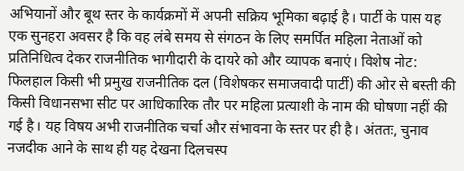अभियानों और बूथ स्तर के कार्यक्रमों में अपनी सक्रिय भूमिका बढ़ाई है। पार्टी के पास यह एक सुनहरा अवसर है कि वह लंबे समय से संगठन के लिए समर्पित महिला नेताओं को प्रतिनिधित्व देकर राजनीतिक भागीदारी के दायरे को और व्यापक बनाएं। विशेष नोट: फिलहाल किसी भी प्रमुख राजनीतिक दल (विशेषकर समाजवादी पार्टी) की ओर से बस्ती की किसी विधानसभा सीट पर आधिकारिक तौर पर महिला प्रत्याशी के नाम की घोषणा नहीं की गई है। यह विषय अभी राजनीतिक चर्चा और संभावना के स्तर पर ही है। अंततः, चुनाव नजदीक आने के साथ ही यह देखना दिलचस्प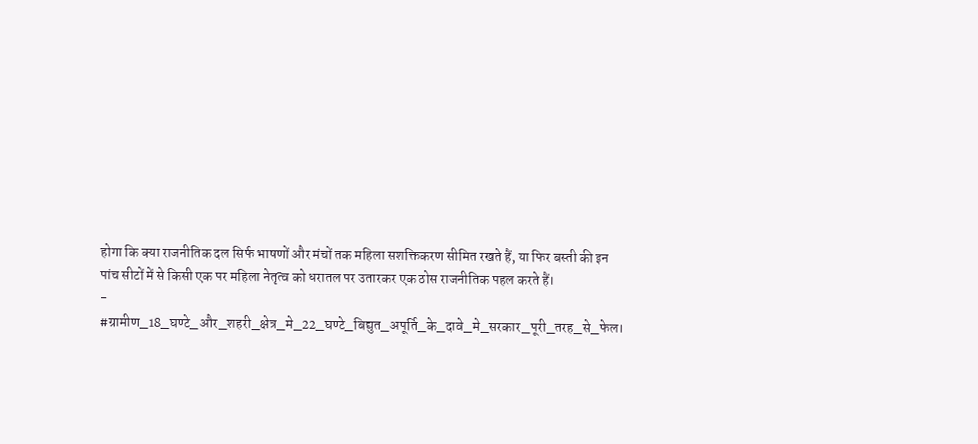होगा कि क्या राजनीतिक दल सिर्फ भाषणों और मंचों तक महिला सशक्तिकरण सीमित रखते हैं, या फिर बस्ती की इन पांच सीटों में से किसी एक पर महिला नेतृत्व को धरातल पर उतारकर एक ठोस राजनीतिक पहल करते हैं।
- #ग्रामीण_18_घण्टे_और_शहरी_क्षेत्र_मे_22_घण्टे_बिद्युत_अपूर्ति_के_दावे_मे_सरकार_पूरी_तरह_से_फेल।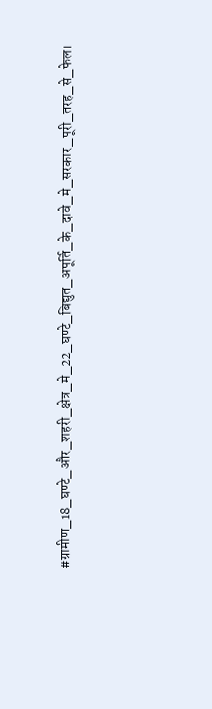#ग्रामीण_18_घण्टे_और_शहरी_क्षेत्र_मे_22_घण्टे_बिद्युत_अपूर्ति_के_दावे_मे_सरकार_पूरी_तरह_से_फेल।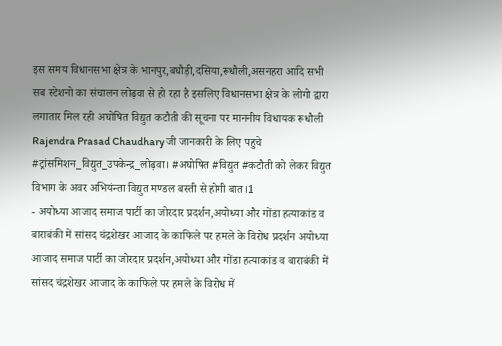इस समय विधानसभा क्षेत्र के भानपुर,बघौड़ी,दसिया,रूधौली,असनहरा आदि सभी सब स्टेशनो का संचालन लोढ़वा से हो रहा है इसलिए विधानसभा क्षेत्र के लोगो द्वारा लगातार मिल रही अघोषित विद्युत कटौती की सूचना पर माननीय विधायक रूधौली Rajendra Prasad Chaudhary जी जानकारी के लिए पहुचे #ट्रांसमिशन_विद्युत_उपकेन्द्र_लोढ़वा। #अघोषित #विद्युत #कटौती को लेकर विद्युत विभाग के अवर अभियंन्ता विद्युत मण्डल बस्ती से होगी बात।1
- अयोध्या आजाद समाज पार्टी का जोरदार प्रदर्शन,अयोध्या और गोंडा हत्याकांड व बाराबंकी में सांसद चंद्रशेखर आजाद के काफिले पर हमले के विरोध प्रदर्शन अयोध्या आजाद समाज पार्टी का जोरदार प्रदर्शन,अयोध्या और गोंडा हत्याकांड व बाराबंकी में सांसद चंद्रशेखर आजाद के काफिले पर हमले के विरोध में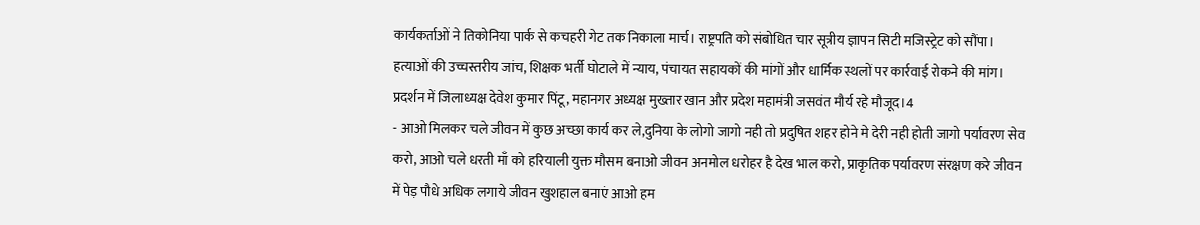कार्यकर्ताओं ने तिकोनिया पार्क से कचहरी गेट तक निकाला मार्च। राष्ट्रपति को संबोधित चार सूत्रीय ज्ञापन सिटी मजिस्ट्रेट को सौंपा। हत्याओं की उच्चस्तरीय जांच, शिक्षक भर्ती घोटाले में न्याय, पंचायत सहायकों की मांगों और धार्मिक स्थलों पर कार्रवाई रोकने की मांग। प्रदर्शन में जिलाध्यक्ष देवेश कुमार पिंटू, महानगर अध्यक्ष मुख्तार खान और प्रदेश महामंत्री जसवंत मौर्य रहे मौजूद।4
- आओ मिलकर चले जीवन में कुछ अच्छा कार्य कर ले,दुनिया के लोगो जागो नही तो प्रदुषित शहर होने मे देरी नही होती जागो पर्यावरण सेव करो, आओ चले धरती माँ को हरियाली युक्त मौसम बनाओ जीवन अनमोल धरोहर है देख भाल करो, प्राकृतिक पर्यावरण संरक्षण करे जीवन में पेड़ पौधे अधिक लगाये जीवन खुशहाल बनाएं आओ हम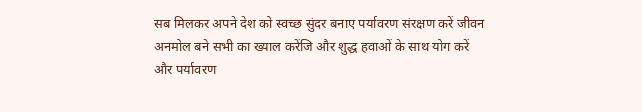सब मिलकर अपने देश को स्वच्छ सुंदर बनाए पर्यावरण संरक्षण करें जीवन अनमोल बने सभी का ख्याल करेंजि और शुद्ध हवाओं के साथ योग करें और पर्यावरण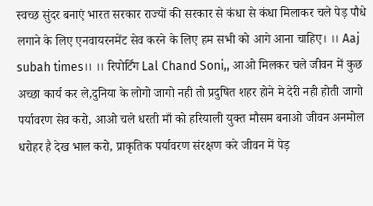स्वच्छ सुंदर बनाएं भारत सरकार राज्यों की सरकार से कंधा से कंधा मिलाकर चले पेड़ पौधे लगाने के लिए एनवायरनमेंट सेव करने के लिए हम सभी को आगे आना चाहिए। ।। Aaj subah times।। ।। रिपोर्टिंग Lal Chand Soni,, आओ मिलकर चले जीवन में कुछ अच्छा कार्य कर ले,दुनिया के लोगो जागो नही तो प्रदुषित शहर होने मे देरी नही होती जागो पर्यावरण सेव करो, आओ चले धरती माँ को हरियाली युक्त मौसम बनाओ जीवन अनमोल धरोहर है देख भाल करो, प्राकृतिक पर्यावरण संरक्षण करे जीवन में पेड़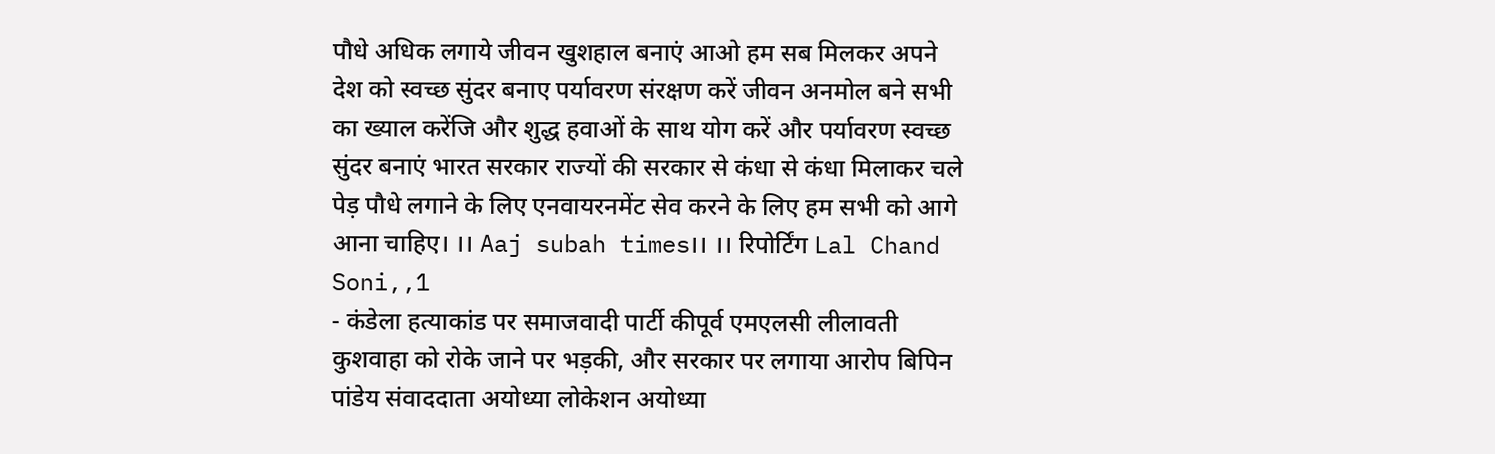पौधे अधिक लगाये जीवन खुशहाल बनाएं आओ हम सब मिलकर अपने देश को स्वच्छ सुंदर बनाए पर्यावरण संरक्षण करें जीवन अनमोल बने सभी का ख्याल करेंजि और शुद्ध हवाओं के साथ योग करें और पर्यावरण स्वच्छ सुंदर बनाएं भारत सरकार राज्यों की सरकार से कंधा से कंधा मिलाकर चले पेड़ पौधे लगाने के लिए एनवायरनमेंट सेव करने के लिए हम सभी को आगे आना चाहिए। ।। Aaj subah times।। ।। रिपोर्टिंग Lal Chand Soni,,1
- कंडेला हत्याकांड पर समाजवादी पार्टी कीपूर्व एमएलसी लीलावती कुशवाहा को रोके जाने पर भड़की, और सरकार पर लगाया आरोप बिपिन पांडेय संवाददाता अयोध्या लोकेशन अयोध्या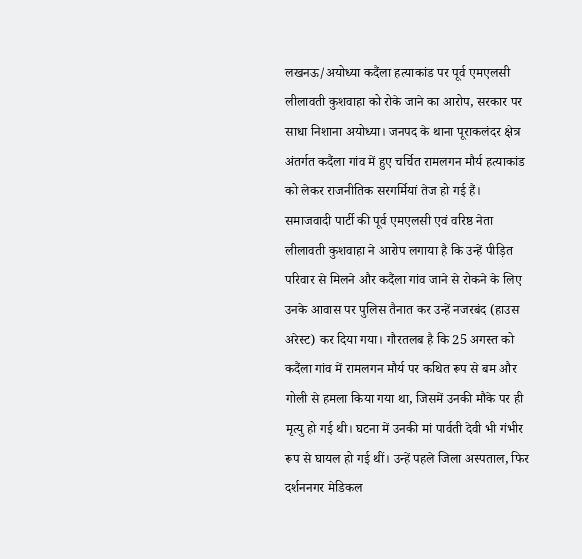लखनऊ/अयोध्या कदैंला हत्याकांड पर पूर्व एमएलसी लीलावती कुशवाहा को रोके जाने का आरोप, सरकार पर साधा निशाना अयोध्या। जनपद के थाना पूराकलंदर क्षेत्र अंतर्गत कदैंला गांव में हुए चर्चित रामलगन मौर्य हत्याकांड को लेकर राजनीतिक सरगर्मियां तेज हो गई हैं। समाजवादी पार्टी की पूर्व एमएलसी एवं वरिष्ठ नेता लीलावती कुशवाहा ने आरोप लगाया है कि उन्हें पीड़ित परिवार से मिलने और कदैंला गांव जाने से रोकने के लिए उनके आवास पर पुलिस तैनात कर उन्हें नजरबंद (हाउस अरेस्ट) कर दिया गया। गौरतलब है कि 25 अगस्त को कदैंला गांव में रामलगन मौर्य पर कथित रूप से बम और गोली से हमला किया गया था, जिसमें उनकी मौके पर ही मृत्यु हो गई थी। घटना में उनकी मां पार्वती देवी भी गंभीर रूप से घायल हो गई थीं। उन्हें पहले जिला अस्पताल, फिर दर्शननगर मेडिकल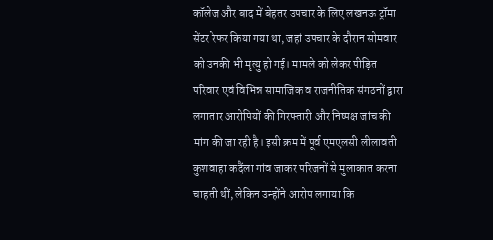कॉलेज और बाद में बेहतर उपचार के लिए लखनऊ ट्रॉमा सेंटर रेफर किया गया था, जहां उपचार के दौरान सोमवार को उनकी भी मृत्यु हो गई। मामले को लेकर पीड़ित परिवार एवं विभिन्न सामाजिक व राजनीतिक संगठनों द्वारा लगातार आरोपियों की गिरफ्तारी और निष्पक्ष जांच की मांग की जा रही है। इसी क्रम में पूर्व एमएलसी लीलावती कुशवाहा कदैंला गांव जाकर परिजनों से मुलाकात करना चाहती थीं, लेकिन उन्होंने आरोप लगाया कि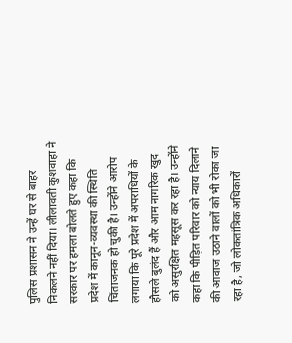पुलिस प्रशासन ने उन्हें घर से बाहर निकलने नहीं दिया। लीलावती कुशवाहा ने सरकार पर हमला बोलते हुए कहा कि प्रदेश में कानून-व्यवस्था की स्थिति चिंताजनक हो चुकी है। उन्होंने आरोप लगाया कि पूरे प्रदेश में अपराधियों के हौसले बुलंद हैं और आम नागरिक खुद को असुरक्षित महसूस कर रहा है। उन्होंने कहा कि पीड़ित परिवार को न्याय दिलाने की आवाज उठाने वालों को भी रोका जा रहा है, जो लोकतांत्रिक अधिकारों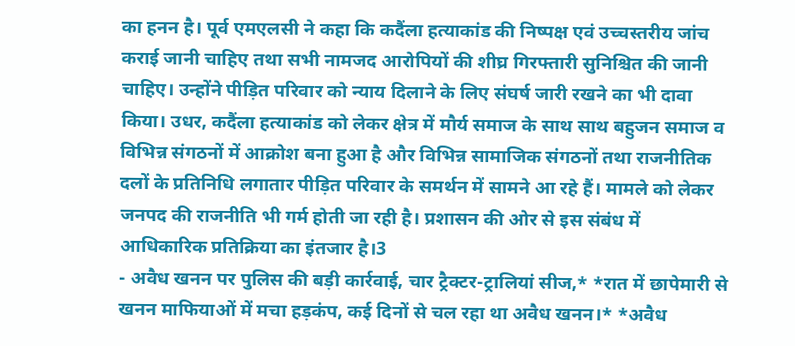का हनन है। पूर्व एमएलसी ने कहा कि कदैंला हत्याकांड की निष्पक्ष एवं उच्चस्तरीय जांच कराई जानी चाहिए तथा सभी नामजद आरोपियों की शीघ्र गिरफ्तारी सुनिश्चित की जानी चाहिए। उन्होंने पीड़ित परिवार को न्याय दिलाने के लिए संघर्ष जारी रखने का भी दावा किया। उधर, कदैंला हत्याकांड को लेकर क्षेत्र में मौर्य समाज के साथ साथ बहुजन समाज व विभिन्न संगठनों में आक्रोश बना हुआ है और विभिन्न सामाजिक संगठनों तथा राजनीतिक दलों के प्रतिनिधि लगातार पीड़ित परिवार के समर्थन में सामने आ रहे हैं। मामले को लेकर जनपद की राजनीति भी गर्म होती जा रही है। प्रशासन की ओर से इस संबंध में आधिकारिक प्रतिक्रिया का इंतजार है।3
- अवैध खनन पर पुलिस की बड़ी कार्रवाई, चार ट्रैक्टर-ट्रालियां सीज,* *रात में छापेमारी से खनन माफियाओं में मचा हड़कंप, कई दिनों से चल रहा था अवैध खनन।* *अवैध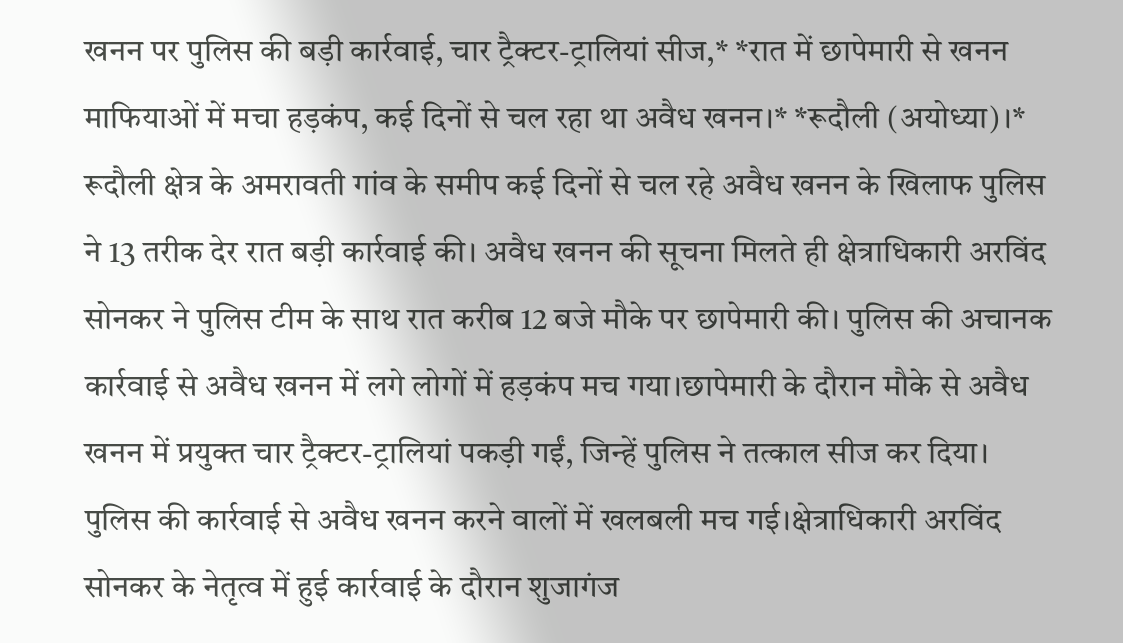खनन पर पुलिस की बड़ी कार्रवाई, चार ट्रैक्टर-ट्रालियां सीज,* *रात में छापेमारी से खनन माफियाओं में मचा हड़कंप, कई दिनों से चल रहा था अवैध खनन।* *रूदौली (अयोध्या)।* रूदौली क्षेत्र के अमरावती गांव के समीप कई दिनों से चल रहे अवैध खनन के खिलाफ पुलिस ने 13 तरीक देर रात बड़ी कार्रवाई की। अवैध खनन की सूचना मिलते ही क्षेत्राधिकारी अरविंद सोनकर ने पुलिस टीम के साथ रात करीब 12 बजे मौके पर छापेमारी की। पुलिस की अचानक कार्रवाई से अवैध खनन में लगे लोगों में हड़कंप मच गया।छापेमारी के दौरान मौके से अवैध खनन में प्रयुक्त चार ट्रैक्टर-ट्रालियां पकड़ी गईं, जिन्हें पुलिस ने तत्काल सीज कर दिया। पुलिस की कार्रवाई से अवैध खनन करने वालों में खलबली मच गई।क्षेत्राधिकारी अरविंद सोनकर के नेतृत्व में हुई कार्रवाई के दौरान शुजागंज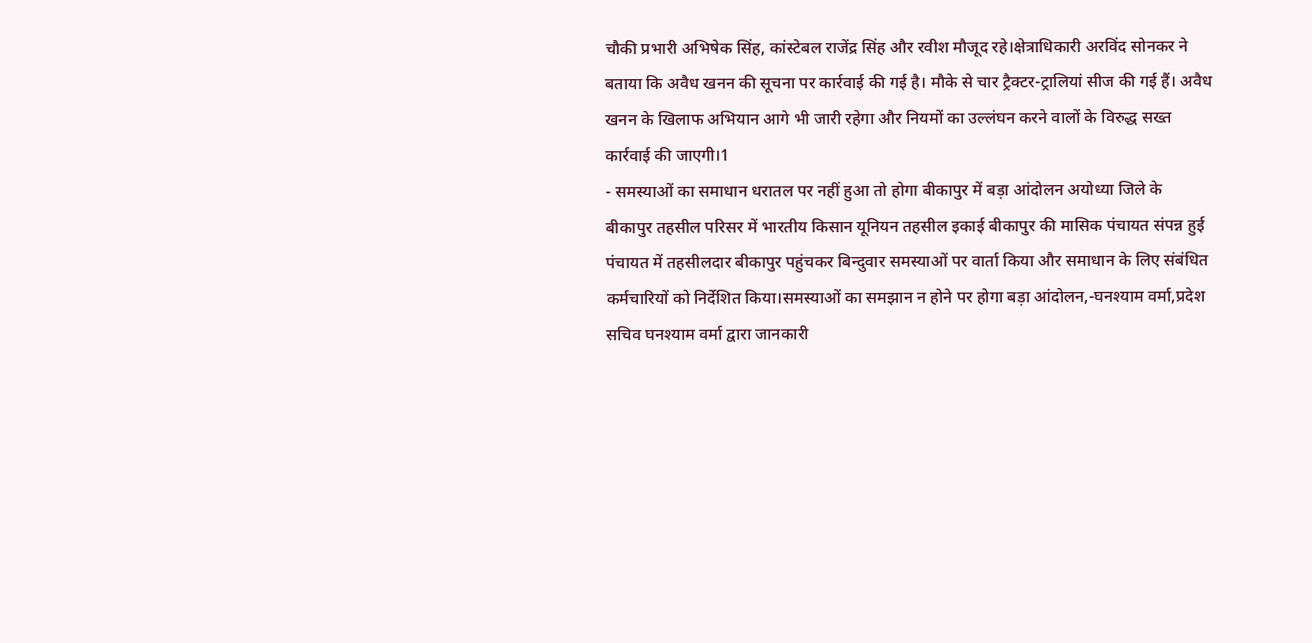चौकी प्रभारी अभिषेक सिंह, कांस्टेबल राजेंद्र सिंह और रवीश मौजूद रहे।क्षेत्राधिकारी अरविंद सोनकर ने बताया कि अवैध खनन की सूचना पर कार्रवाई की गई है। मौके से चार ट्रैक्टर-ट्रालियां सीज की गई हैं। अवैध खनन के खिलाफ अभियान आगे भी जारी रहेगा और नियमों का उल्लंघन करने वालों के विरुद्ध सख्त कार्रवाई की जाएगी।1
- समस्याओं का समाधान धरातल पर नहीं हुआ तो होगा बीकापुर में बड़ा आंदोलन अयोध्या जिले के बीकापुर तहसील परिसर में भारतीय किसान यूनियन तहसील इकाई बीकापुर की मासिक पंचायत संपन्न हुई पंचायत में तहसीलदार बीकापुर पहुंचकर बिन्दुवार समस्याओं पर वार्ता किया और समाधान के लिए संबंधित कर्मचारियों को निर्देशित किया।समस्याओं का समझान न होने पर होगा बड़ा आंदोलन,-घनश्याम वर्मा,प्रदेश सचिव घनश्याम वर्मा द्वारा जानकारी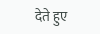देते हुए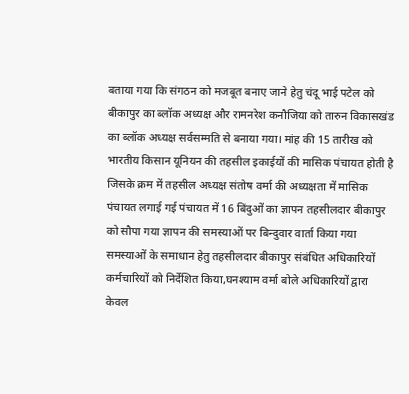बताया गया कि संगठन को मजबूत बनाए जाने हेतु चंदू भाई पटेल को बीकापुर का ब्लॉक अध्यक्ष और रामनरेश कनौजिया को तारुन विकासखंड का ब्लॉक अध्यक्ष सर्वसम्मति से बनाया गया। मांह की 15 तारीख को भारतीय किसान यूनियन की तहसील इकाईयों की मासिक पंचायत होती है जिसके क्रम में तहसील अध्यक्ष संतोष वर्मा की अध्यक्षता में मासिक पंचायत लगाई गई पंचायत में 16 बिंदुओं का ज्ञापन तहसीलदार बीकापुर को सौपा गया ज्ञापन की समस्याओं पर बिन्दुवार वार्ता किया गया समस्याओं के समाधान हेतु तहसीलदार बीकापुर संबंधित अधिकारियों कर्मचारियों को निर्देशित किया,घनश्याम वर्मा बोले अधिकारियों द्वारा केवल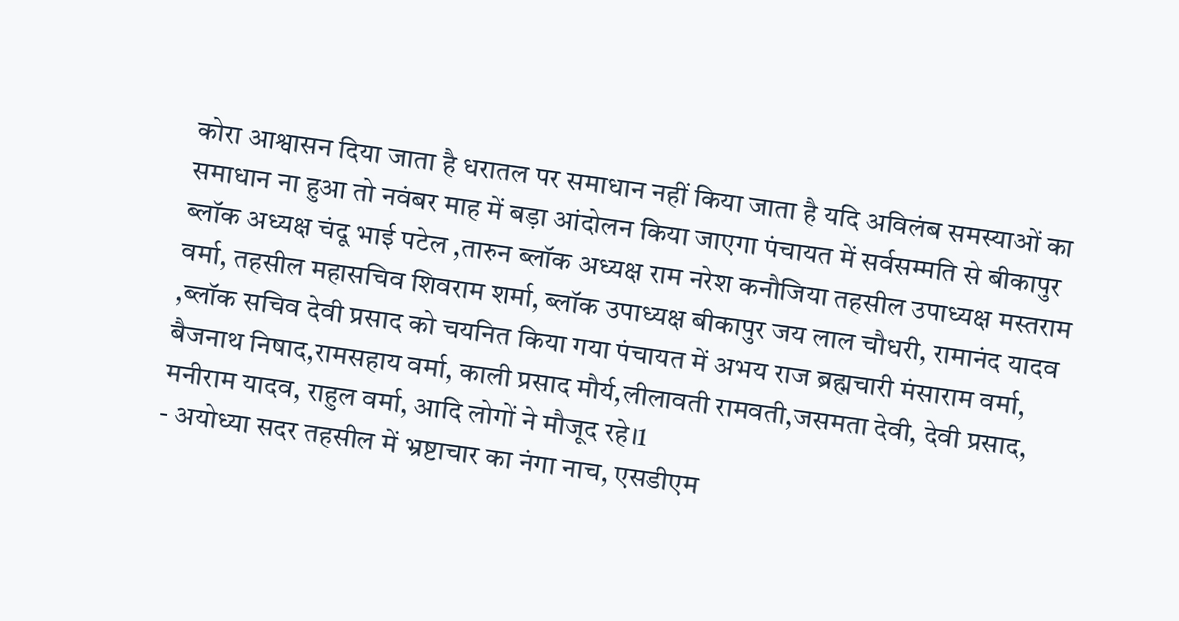कोरा आश्वासन दिया जाता है धरातल पर समाधान नहीं किया जाता है यदि अविलंब समस्याओं का समाधान ना हुआ तो नवंबर माह में बड़ा आंदोलन किया जाएगा पंचायत में सर्वसम्मति से बीकापुर ब्लॉक अध्यक्ष चंदू भाई पटेल ,तारुन ब्लॉक अध्यक्ष राम नरेश कनौजिया तहसील उपाध्यक्ष मस्तराम वर्मा, तहसील महासचिव शिवराम शर्मा, ब्लॉक उपाध्यक्ष बीकापुर जय लाल चौधरी, रामानंद यादव ,ब्लॉक सचिव देवी प्रसाद को चयनित किया गया पंचायत में अभय राज ब्रह्मचारी मंसाराम वर्मा, बैजनाथ निषाद,रामसहाय वर्मा, काली प्रसाद मौर्य,लीलावती रामवती,जसमता देवी, देवी प्रसाद, मनीराम यादव, राहुल वर्मा, आदि लोगों ने मौजूद रहे।1
- अयोध्या सदर तहसील में भ्रष्टाचार का नंगा नाच, एसडीएम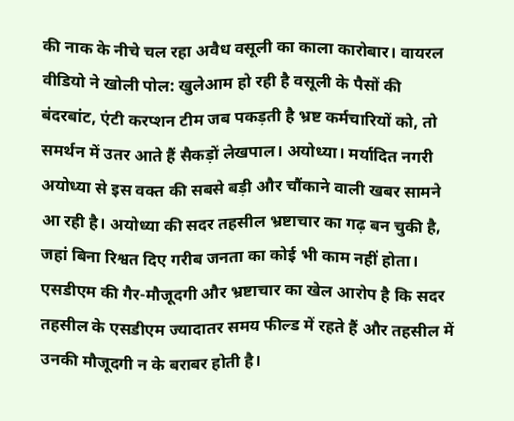की नाक के नीचे चल रहा अवैध वसूली का काला कारोबार। वायरल वीडियो ने खोली पोल: खुलेआम हो रही है वसूली के पैसों की बंदरबांट, एंटी करप्शन टीम जब पकड़ती है भ्रष्ट कर्मचारियों को, तो समर्थन में उतर आते हैं सैकड़ों लेखपाल। अयोध्या। मर्यादित नगरी अयोध्या से इस वक्त की सबसे बड़ी और चौंकाने वाली खबर सामने आ रही है। अयोध्या की सदर तहसील भ्रष्टाचार का गढ़ बन चुकी है, जहां बिना रिश्वत दिए गरीब जनता का कोई भी काम नहीं होता। एसडीएम की गैर-मौजूदगी और भ्रष्टाचार का खेल आरोप है कि सदर तहसील के एसडीएम ज्यादातर समय फील्ड में रहते हैं और तहसील में उनकी मौजूदगी न के बराबर होती है।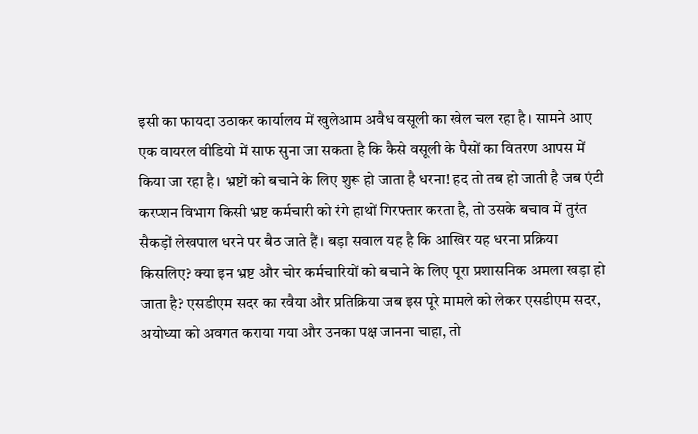इसी का फायदा उठाकर कार्यालय में खुलेआम अवैध वसूली का खेल चल रहा है। सामने आए एक वायरल वीडियो में साफ सुना जा सकता है कि कैसे वसूली के पैसों का वितरण आपस में किया जा रहा है। भ्रष्टों को बचाने के लिए शुरू हो जाता है धरना! हद तो तब हो जाती है जब एंटी करप्शन विभाग किसी भ्रष्ट कर्मचारी को रंगे हाथों गिरफ्तार करता है, तो उसके बचाव में तुरंत सैकड़ों लेखपाल धरने पर बैठ जाते हैं। बड़ा सवाल यह है कि आखिर यह धरना प्रक्रिया किसलिए? क्या इन भ्रष्ट और चोर कर्मचारियों को बचाने के लिए पूरा प्रशासनिक अमला खड़ा हो जाता है? एसडीएम सदर का रवैया और प्रतिक्रिया जब इस पूरे मामले को लेकर एसडीएम सदर, अयोध्या को अवगत कराया गया और उनका पक्ष जानना चाहा, तो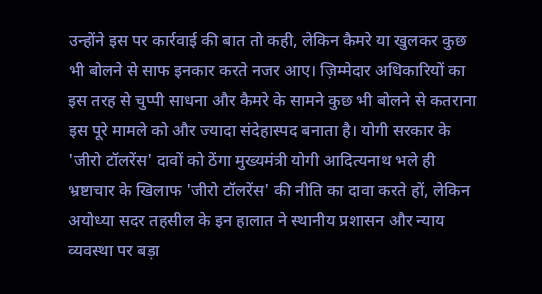उन्होंने इस पर कार्रवाई की बात तो कही, लेकिन कैमरे या खुलकर कुछ भी बोलने से साफ इनकार करते नजर आए। ज़िम्मेदार अधिकारियों का इस तरह से चुप्पी साधना और कैमरे के सामने कुछ भी बोलने से कतराना इस पूरे मामले को और ज्यादा संदेहास्पद बनाता है। योगी सरकार के 'जीरो टॉलरेंस' दावों को ठेंगा मुख्यमंत्री योगी आदित्यनाथ भले ही भ्रष्टाचार के खिलाफ 'जीरो टॉलरेंस' की नीति का दावा करते हों, लेकिन अयोध्या सदर तहसील के इन हालात ने स्थानीय प्रशासन और न्याय व्यवस्था पर बड़ा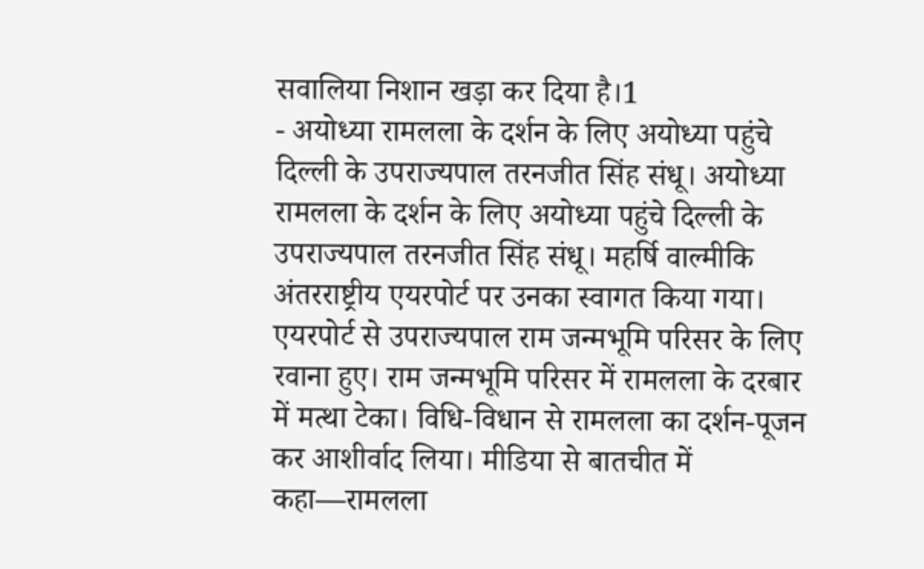सवालिया निशान खड़ा कर दिया है।1
- अयोध्या रामलला के दर्शन के लिए अयोध्या पहुंचे दिल्ली के उपराज्यपाल तरनजीत सिंह संधू। अयोध्या रामलला के दर्शन के लिए अयोध्या पहुंचे दिल्ली के उपराज्यपाल तरनजीत सिंह संधू। महर्षि वाल्मीकि अंतरराष्ट्रीय एयरपोर्ट पर उनका स्वागत किया गया। एयरपोर्ट से उपराज्यपाल राम जन्मभूमि परिसर के लिए रवाना हुए। राम जन्मभूमि परिसर में रामलला के दरबार में मत्था टेका। विधि-विधान से रामलला का दर्शन-पूजन कर आशीर्वाद लिया। मीडिया से बातचीत में कहा—रामलला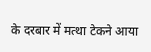के दरबार में मत्था टेकने आया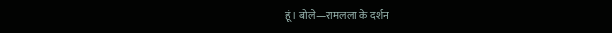हूं। बोले—रामलला के दर्शन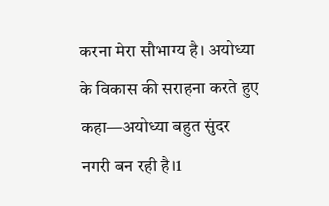करना मेरा सौभाग्य है। अयोध्या के विकास की सराहना करते हुए कहा—अयोध्या बहुत सुंदर नगरी बन रही है।1